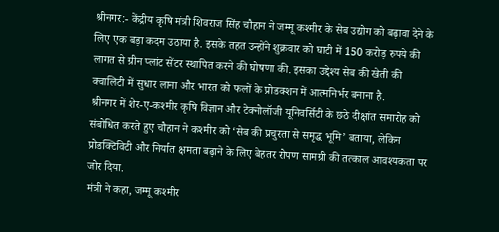श्रीनगर:- केंद्रीय कृषि मंत्री शिवराज सिंह चौहान ने जम्मू कश्मीर के सेब उद्योग को बढ़ावा देने के लिए एक बड़ा कदम उठाया है. इसके तहत उन्होंने शुक्रवार को घाटी में 150 करोड़ रुपये की लागत से ग्रीन प्लांट सेंटर स्थापित करने की घोषणा की. इसका उद्देश्य सेब की खेती की क्वालिटी में सुधार लाना और भारत को फलों के प्रोडक्शन में आत्मनिर्भर बनाना है.
श्रीनगर में शेर-ए-कश्मीर कृषि विज्ञान और टेक्नोलॉजी यूनिवर्सिटी के छठे दीक्षांत समारोह को संबोधित करते हुए चौहान ने कश्मीर को ‘सेब की प्रचुरता से समृद्ध भूमि’ बताया, लेकिन प्रोडक्टिविटी और निर्यात क्षमता बढ़ाने के लिए बेहतर रोपण सामग्री की तत्काल आवश्यकता पर जोर दिया.
मंत्री ने कहा, जम्मू कश्मीर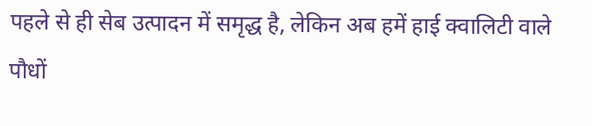पहले से ही सेब उत्पादन में समृद्ध है, लेकिन अब हमें हाई क्वालिटी वाले पौधों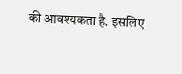की आवश्यकता है. इसलिए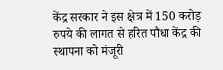केंद्र सरकार ने इस क्षेत्र में 150 करोड़ रुपये की लागत से हरित पौधा केंद्र की स्थापना को मंजूरी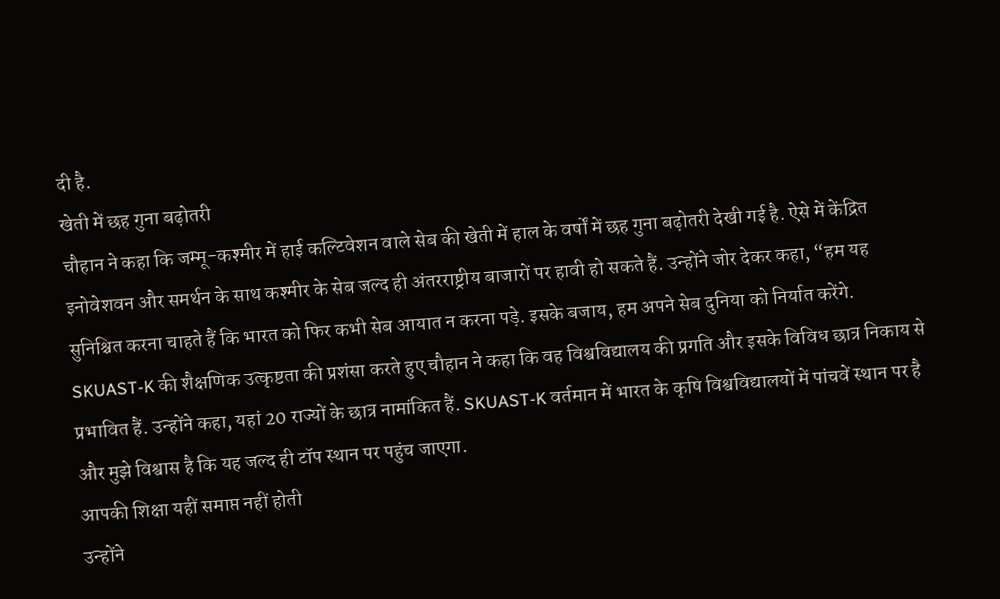दी है.
खेती में छह गुना बढ़ोतरी
चौहान ने कहा कि जम्मू-कश्मीर में हाई कल्टिवेशन वाले सेब की खेती में हाल के वर्षों में छह गुना बढ़ोतरी देखी गई है. ऐसे में केंद्रित इनोवेशवन और समर्थन के साथ कश्मीर के सेब जल्द ही अंतरराष्ट्रीय बाजारों पर हावी हो सकते हैं. उन्होंने जोर देकर कहा, “हम यह सुनिश्चित करना चाहते हैं कि भारत को फिर कभी सेब आयात न करना पड़े. इसके बजाय, हम अपने सेब दुनिया को निर्यात करेंगे.
SKUAST-K की शैक्षणिक उत्कृष्टता की प्रशंसा करते हुए चौहान ने कहा कि वह विश्वविद्यालय की प्रगति और इसके विविध छात्र निकाय से प्रभावित हैं. उन्होंने कहा, यहां 20 राज्यों के छात्र नामांकित हैं. SKUAST-K वर्तमान में भारत के कृषि विश्वविद्यालयों में पांचवें स्थान पर है और मुझे विश्वास है कि यह जल्द ही टॉप स्थान पर पहुंच जाएगा.
आपकी शिक्षा यहीं समाप्त नहीं होती
उन्होंने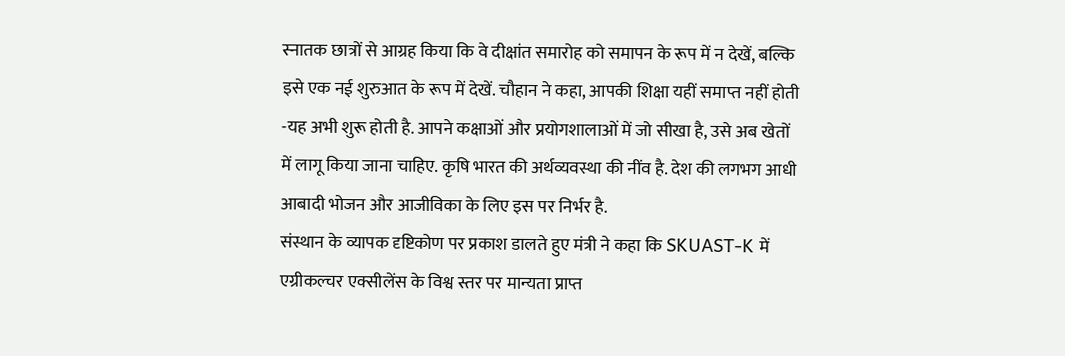स्नातक छात्रों से आग्रह किया कि वे दीक्षांत समारोह को समापन के रूप में न देखें, बल्कि इसे एक नई शुरुआत के रूप में देखें. चौहान ने कहा, आपकी शिक्षा यहीं समाप्त नहीं होती -यह अभी शुरू होती है. आपने कक्षाओं और प्रयोगशालाओं में जो सीखा है, उसे अब खेतों में लागू किया जाना चाहिए. कृषि भारत की अर्थव्यवस्था की नींव है. देश की लगभग आधी आबादी भोजन और आजीविका के लिए इस पर निर्भर है.
संस्थान के व्यापक दृष्टिकोण पर प्रकाश डालते हुए मंत्री ने कहा कि SKUAST-K में एग्रीकल्चर एक्सीलेंस के विश्व स्तर पर मान्यता प्राप्त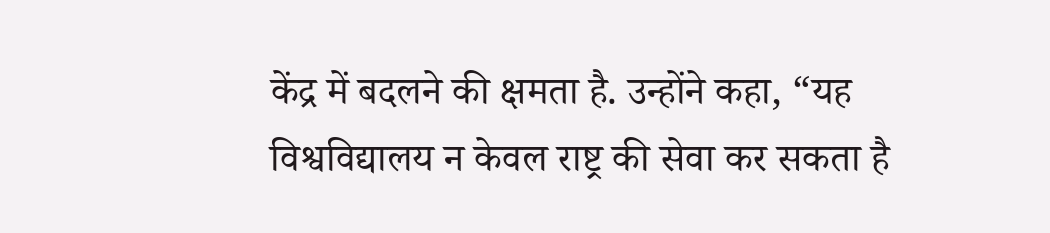केंद्र में बदलने की क्षमता है. उन्होंने कहा, “यह विश्वविद्यालय न केवल राष्ट्र की सेवा कर सकता है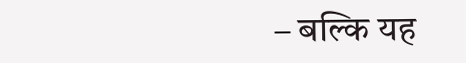– बल्कि यह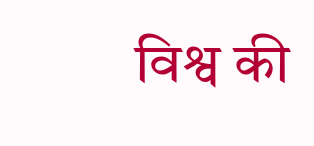विश्व की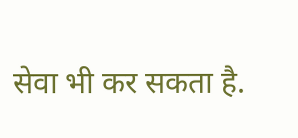सेवा भी कर सकता है.